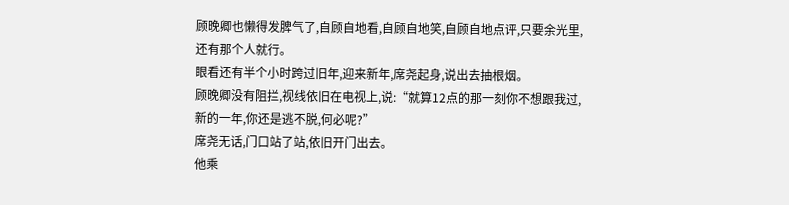顾晚卿也懒得发脾气了,自顾自地看,自顾自地笑,自顾自地点评,只要余光里,还有那个人就行。
眼看还有半个小时跨过旧年,迎来新年,席尧起身,说出去抽根烟。
顾晚卿没有阻拦,视线依旧在电视上,说:“就算12点的那一刻你不想跟我过,新的一年,你还是逃不脱,何必呢?”
席尧无话,门口站了站,依旧开门出去。
他乘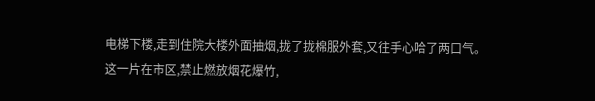电梯下楼,走到住院大楼外面抽烟,拢了拢棉服外套,又往手心哈了两口气。
这一片在市区,禁止燃放烟花爆竹,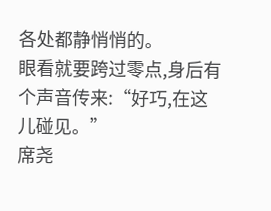各处都静悄悄的。
眼看就要跨过零点,身后有个声音传来:“好巧,在这儿碰见。”
席尧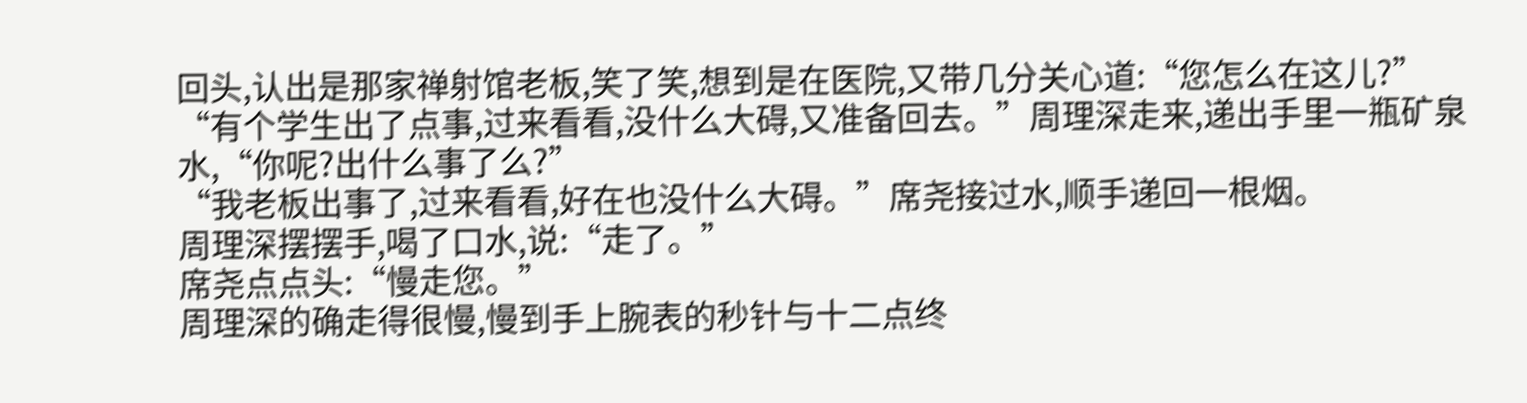回头,认出是那家禅射馆老板,笑了笑,想到是在医院,又带几分关心道:“您怎么在这儿?”
“有个学生出了点事,过来看看,没什么大碍,又准备回去。”周理深走来,递出手里一瓶矿泉水,“你呢?出什么事了么?”
“我老板出事了,过来看看,好在也没什么大碍。”席尧接过水,顺手递回一根烟。
周理深摆摆手,喝了口水,说:“走了。”
席尧点点头:“慢走您。”
周理深的确走得很慢,慢到手上腕表的秒针与十二点终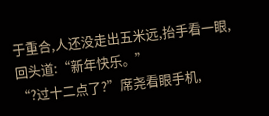于重合,人还没走出五米远,抬手看一眼,回头道:“新年快乐。”
“?过十二点了?”席尧看眼手机,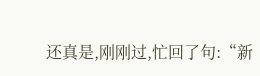还真是,刚刚过,忙回了句:“新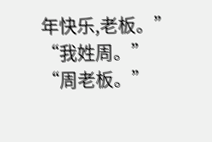年快乐,老板。”
“我姓周。”
“周老板。”